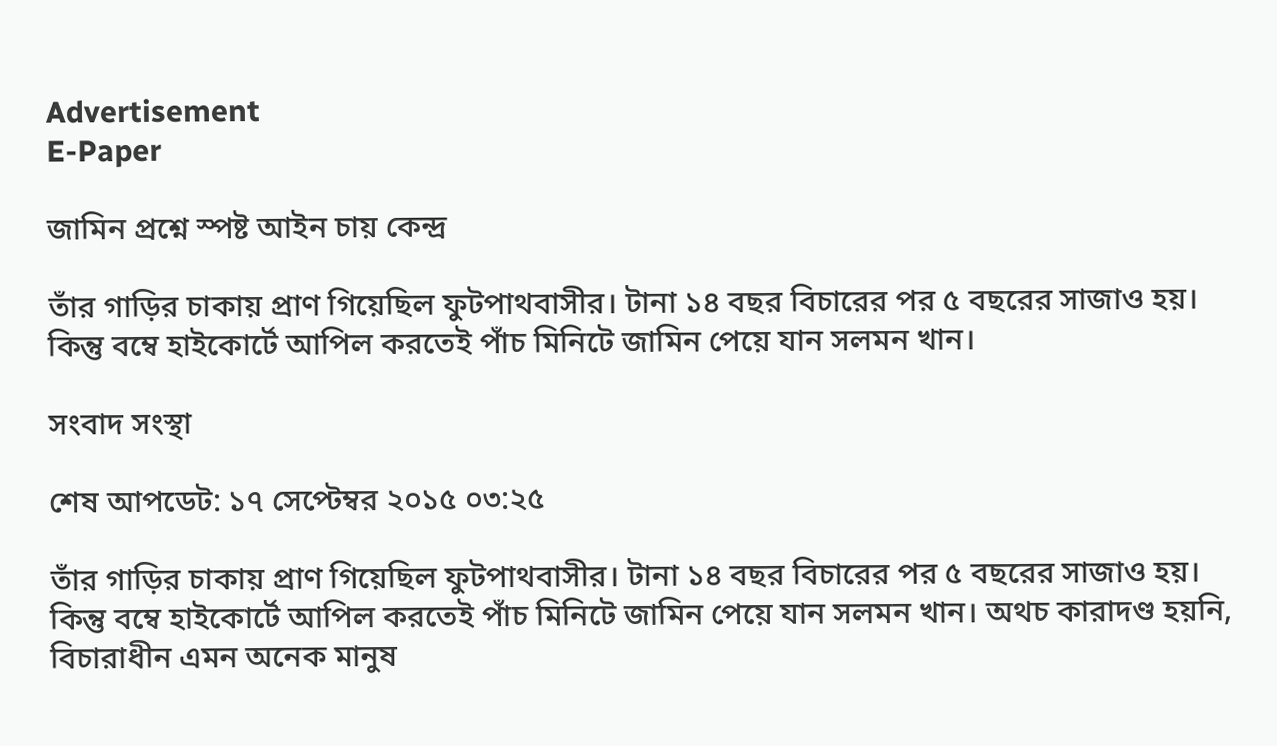Advertisement
E-Paper

জামিন প্রশ্নে স্পষ্ট আইন চায় কেন্দ্র

তাঁর গাড়ির চাকায় প্রাণ গিয়েছিল ফুটপাথবাসীর। টানা ১৪ বছর বিচারের পর ৫ বছরের সাজাও হয়। কিন্তু বম্বে হাইকোর্টে আপিল করতেই পাঁচ মিনিটে জামিন পেয়ে যান সলমন খান।

সংবাদ সংস্থা

শেষ আপডেট: ১৭ সেপ্টেম্বর ২০১৫ ০৩:২৫

তাঁর গাড়ির চাকায় প্রাণ গিয়েছিল ফুটপাথবাসীর। টানা ১৪ বছর বিচারের পর ৫ বছরের সাজাও হয়। কিন্তু বম্বে হাইকোর্টে আপিল করতেই পাঁচ মিনিটে জামিন পেয়ে যান সলমন খান। অথচ কারাদণ্ড হয়নি, বিচারাধীন এমন অনেক মানুষ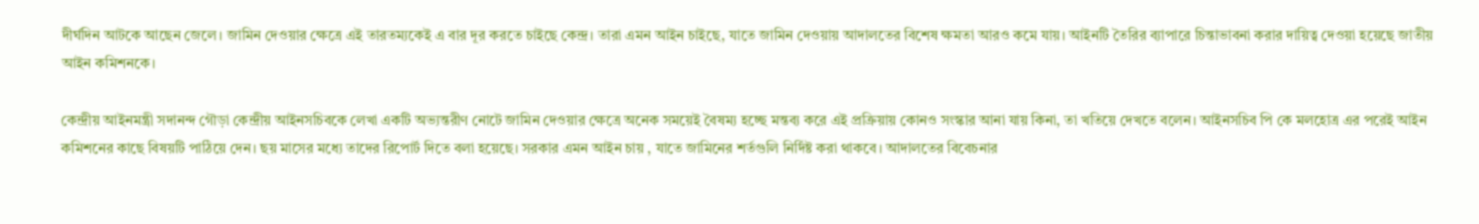দীর্ঘদিন আটকে আছেন জেলে। জামিন দেওয়ার ক্ষেত্রে এই তারতম্যকেই এ বার দূর করতে চাইছে কেন্দ্র। তারা এমন আইন চাইছে, যাতে জামিন দেওয়ায় আদালতের বিশেষ ক্ষমতা আরও কমে যায়। আইনটি তৈরির ব্যাপারে চিন্তাভাবনা করার দায়িত্ব দেওয়া হয়েছে জাতীয় আইন কমিশনকে।

কেন্দ্রীয় আইনমন্ত্রী সদানন্দ গৌড়া কেন্দ্রীয় আইনসচিবকে লেখা একটি অভ্যন্তরীণ নোটে জামিন দেওয়ার ক্ষেত্রে অনেক সময়েই বৈষম্য হচ্ছে মন্তব্য করে এই প্রক্রিয়ায় কোনও সংস্কার আনা যায় কিনা, তা খতিয়ে দেখতে বলেন। আইনসচিব পি কে মলহোত্র এর পরেই আইন কমিশনের কাছে বিষয়টি পাঠিয়ে দেন। ছয় মাসের মধ্যে তাদের রিপোর্ট দিতে বলা হয়েছে। সরকার এমন আইন চায় , যাতে জামিনের শর্তগুলি নির্দিষ্ট করা থাকবে। আদালতের বিবেচনার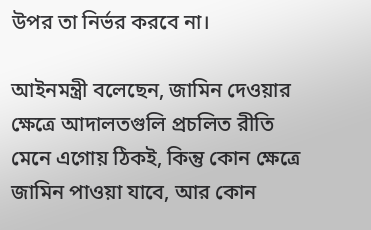উপর তা নির্ভর করবে না।

আইনমন্ত্রী বলেছেন, জামিন দেওয়ার ক্ষেত্রে আদালতগুলি প্রচলিত রীতি মেনে এগোয় ঠিকই, কিন্তু কোন ক্ষেত্রে জামিন পাওয়া যাবে, আর কোন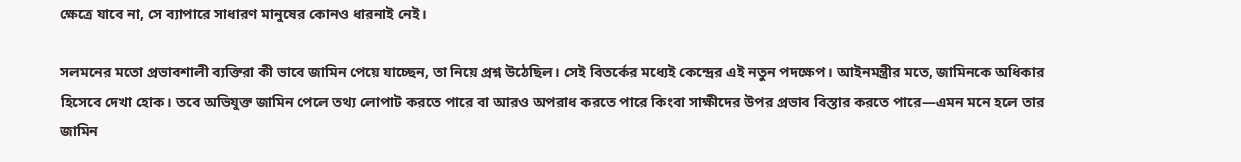ক্ষেত্রে যাবে না, সে ব্যাপারে সাধারণ মানুষের কোনও ধারনাই নেই।

সলমনের মতো প্রভাবশালী ব্যক্তিরা কী ভাবে জামিন পেয়ে যাচ্ছেন, তা নিয়ে প্রশ্ন উঠেছিল। সেই বিতর্কের মধ্যেই কেন্দ্রের এই নতুন পদক্ষেপ। আইনমন্ত্রীর মতে, জামিনকে অধিকার হিসেবে দেখা হোক। তবে অভিযুক্ত জামিন পেলে তথ্য লোপাট করতে পারে বা আরও অপরাধ করতে পারে কিংবা সাক্ষীদের উপর প্রভাব বিস্তার করতে পারে—এমন মনে হলে তার জামিন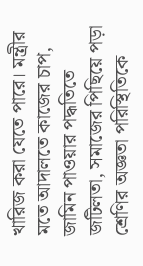খারিজ করা যেতে পারে। মন্ত্রীর মতে আদালতে কাজের চাপ, জামিন পাওয়ার পদ্ধতিতে জটিলতা, সমাজের পিছিয়ে পড়া শ্রেণির অজ্ঞতা পরিস্থিতিকে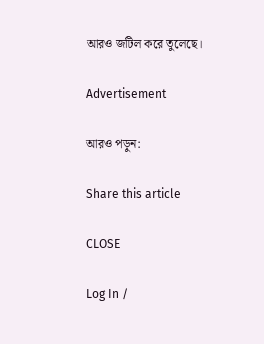আরও জটিল করে তুলেছে।

Advertisement

আরও পড়ুন:

Share this article

CLOSE

Log In /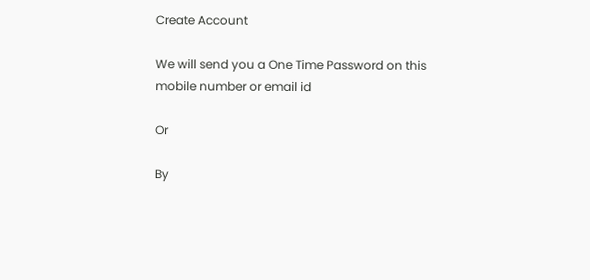Create Account

We will send you a One Time Password on this mobile number or email id

Or

By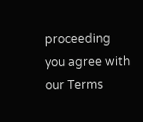proceeding you agree with our Terms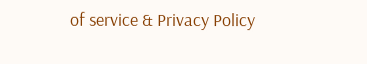of service & Privacy Policy